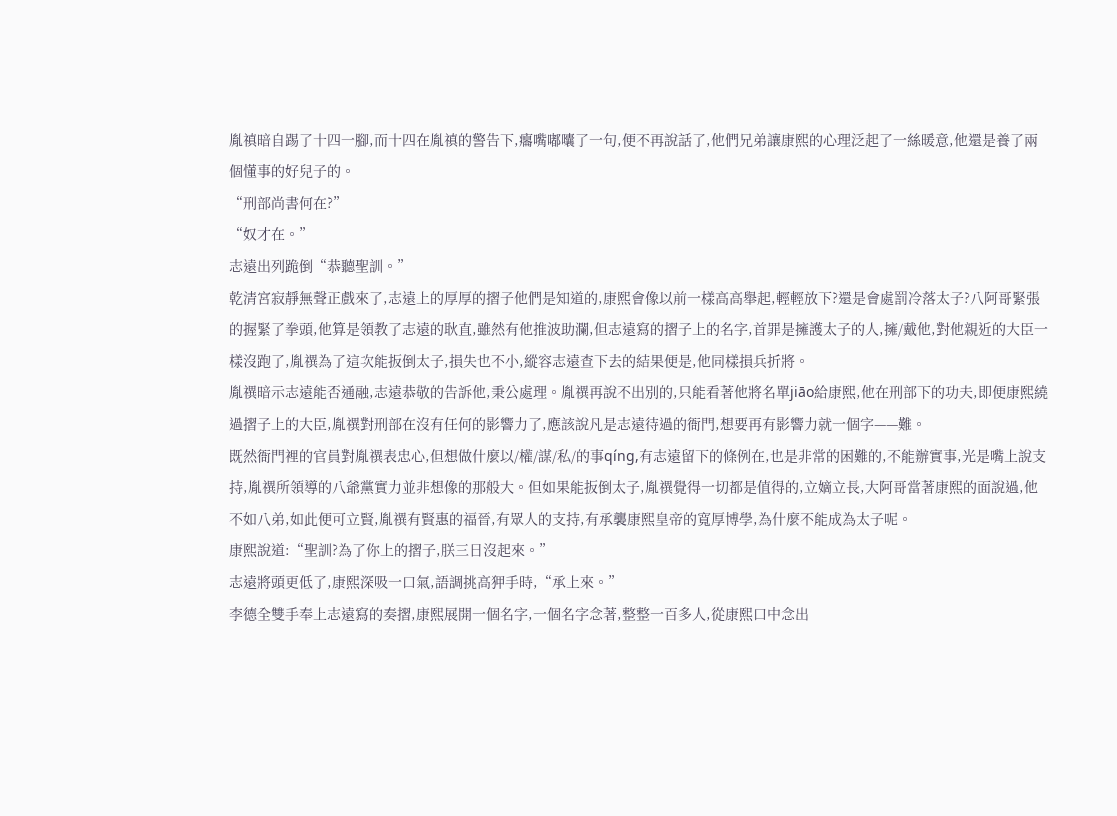胤禛暗自踢了十四一腳,而十四在胤禛的警告下,癟嘴嘟囔了一句,便不再說話了,他們兄弟讓康熙的心理泛起了一絲暖意,他還是養了兩個懂事的好兒子的。
“刑部尚書何在?”
“奴才在。”
志遠出列跪倒“恭聽聖訓。”
乾清宮寂靜無聲正戲來了,志遠上的厚厚的摺子他們是知道的,康熙會像以前一樣高高舉起,輕輕放下?還是會處罰冷落太子?八阿哥緊張的握緊了拳頭,他算是領教了志遠的耿直,雖然有他推波助瀾,但志遠寫的摺子上的名字,首罪是擁護太子的人,擁/戴他,對他親近的大臣一樣沒跑了,胤禩為了這次能扳倒太子,損失也不小,縱容志遠查下去的結果便是,他同樣損兵折將。
胤禩暗示志遠能否通融,志遠恭敬的告訴他,秉公處理。胤禩再說不出別的,只能看著他將名單jiāo給康熙,他在刑部下的功夫,即便康熙繞過摺子上的大臣,胤禩對刑部在沒有任何的影響力了,應該說凡是志遠待過的衙門,想要再有影響力就一個字——難。
既然衙門裡的官員對胤禩表忠心,但想做什麼以/權/謀/私/的事qíng,有志遠留下的條例在,也是非常的困難的,不能辦實事,光是嘴上說支持,胤禩所領導的八爺黨實力並非想像的那般大。但如果能扳倒太子,胤禩覺得一切都是值得的,立嫡立長,大阿哥當著康熙的面說過,他不如八弟,如此便可立賢,胤禩有賢惠的福晉,有眾人的支持,有承襲康熙皇帝的寬厚博學,為什麼不能成為太子呢。
康熙說道:“聖訓?為了你上的摺子,朕三日沒起來。”
志遠將頭更低了,康熙深吸一口氣,語調挑高狎手時,“承上來。”
李德全雙手奉上志遠寫的奏摺,康熙展開一個名字,一個名字念著,整整一百多人,從康熙口中念出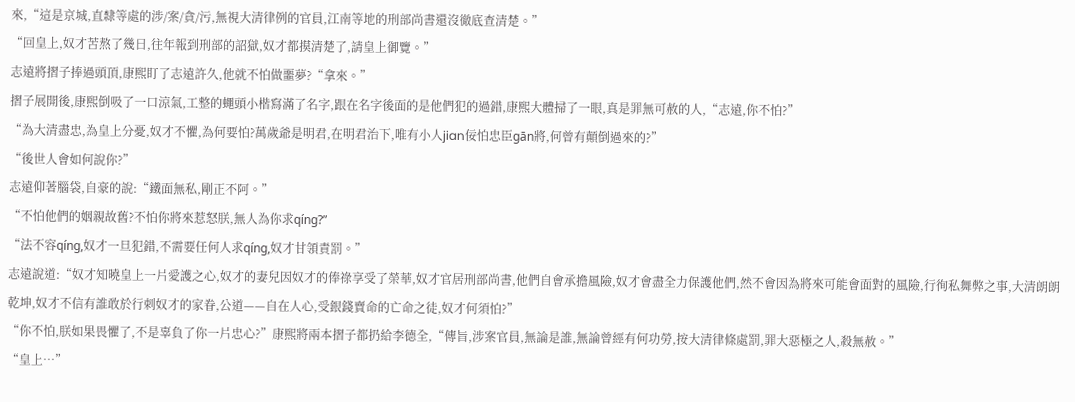來,“這是京城,直隸等處的涉/案/貪/污,無視大清律例的官員,江南等地的刑部尚書還沒徹底查清楚。”
“回皇上,奴才苦熬了幾日,往年報到刑部的詔獄,奴才都摸清楚了,請皇上御覽。”
志遠將摺子捧過頭頂,康熙盯了志遠許久,他就不怕做噩夢?“拿來。”
摺子展開後,康熙倒吸了一口涼氣,工整的蠅頭小楷寫滿了名字,跟在名字後面的是他們犯的過錯,康熙大體掃了一眼,真是罪無可赦的人,“志遠,你不怕?”
“為大清盡忠,為皇上分憂,奴才不懼,為何要怕?萬歲爺是明君,在明君治下,唯有小人jian佞怕忠臣gān將,何曾有顛倒過來的?”
“後世人會如何說你?”
志遠仰著腦袋,自豪的說:“鐵面無私,剛正不阿。”
“不怕他們的姻親故舊?不怕你將來惹怒朕,無人為你求qíng?”
“法不容qíng,奴才一旦犯錯,不需要任何人求qíng,奴才甘領責罰。”
志遠說道:“奴才知曉皇上一片愛護之心,奴才的妻兒因奴才的俸祿享受了榮華,奴才官居刑部尚書,他們自會承擔風險,奴才會盡全力保護他們,然不會因為將來可能會面對的風險,行徇私舞弊之事,大清朗朗乾坤,奴才不信有誰敢於行刺奴才的家眷,公道——自在人心,受銀錢賣命的亡命之徒,奴才何須怕?”
“你不怕,朕如果畏懼了,不是辜負了你一片忠心?”康熙將兩本摺子都扔給李德全,“傳旨,涉案官員,無論是誰,無論曾經有何功勞,按大清律條處罰,罪大惡極之人,殺無赦。”
“皇上…”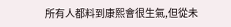所有人都料到康熙會很生氣,但從未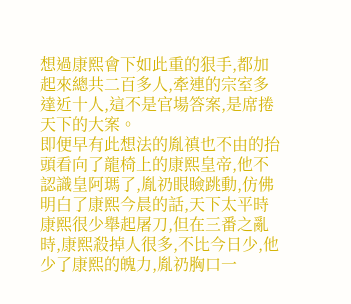想過康熙會下如此重的狠手,都加起來總共二百多人,牽連的宗室多達近十人,這不是官場答案,是席捲天下的大案。
即便早有此想法的胤禛也不由的抬頭看向了龍椅上的康熙皇帝,他不認識皇阿瑪了,胤礽眼瞼跳動,仿佛明白了康熙今晨的話,天下太平時康熙很少舉起屠刀,但在三番之亂時,康熙殺掉人很多,不比今日少,他少了康熙的魄力,胤礽胸口一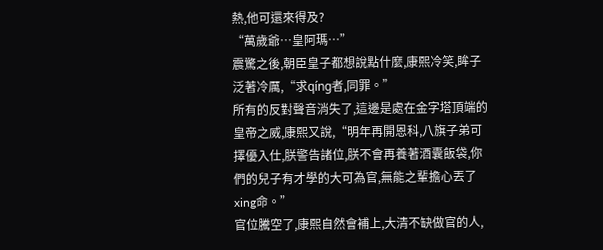熱,他可還來得及?
“萬歲爺…皇阿瑪…”
震驚之後,朝臣皇子都想說點什麼,康熙冷笑,眸子泛著冷厲,“求qíng者,同罪。”
所有的反對聲音消失了,這邊是處在金字塔頂端的皇帝之威,康熙又說,“明年再開恩科,八旗子弟可擇優入仕,朕警告諸位,朕不會再養著酒囊飯袋,你們的兒子有才學的大可為官,無能之輩擔心丟了xing命。”
官位騰空了,康熙自然會補上,大清不缺做官的人,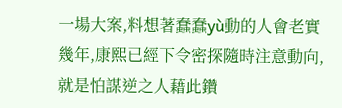一場大案,料想著蠢蠢yù動的人會老實幾年,康熙已經下令密探隨時注意動向,就是怕謀逆之人藉此鑽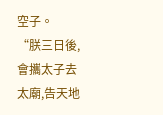空子。
“朕三日後,會攜太子去太廟,告天地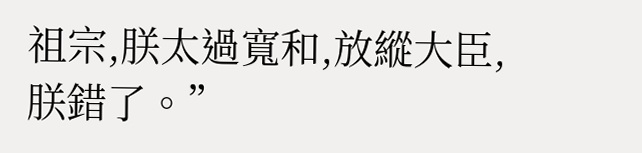祖宗,朕太過寬和,放縱大臣,朕錯了。”